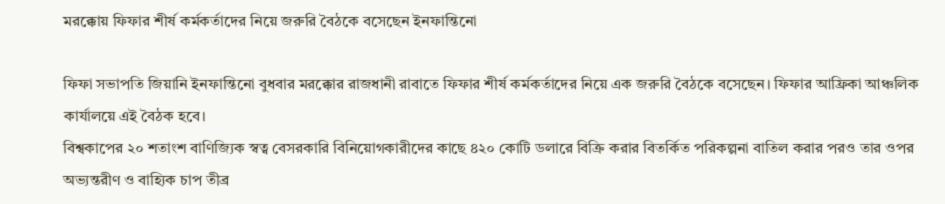মরক্কোয় ফিফার শীর্ষ কর্মকর্তাদের নিয়ে জরুরি বৈঠকে বসেছেন ইনফান্তিনো

ফিফা সভাপতি জিয়ানি ইনফান্তিনো বুধবার মরক্কোর রাজধানী রাবাতে ফিফার শীর্ষ কর্মকর্তাদের নিয়ে এক জরুরি বৈঠকে বসেছেন। ফিফার আফ্রিকা আঞ্চলিক কার্যালয়ে এই বৈঠক হবে।
বিশ্বকাপের ২০ শতাংশ বাণিজ্যিক স্বত্ব বেসরকারি বিনিয়োগকারীদের কাছে ৪২০ কোটি ডলারে বিক্রি করার বিতর্কিত পরিকল্পনা বাতিল করার পরও তার ওপর অভ্যন্তরীণ ও বাহ্যিক চাপ তীব্র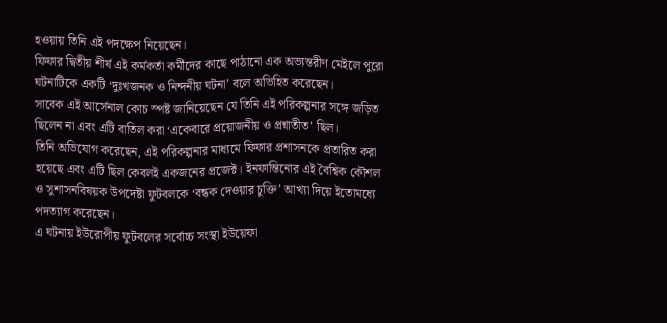হওয়ায় তিনি এই পদক্ষেপ নিয়েছেন।
ফিফার দ্বিতীয় শীর্ষ এই কর্মকর্তা কর্মীদের কাছে পাঠানো এক অভ্যন্তরীণ মেইলে পুরো ঘটনাটিকে একটি ‘দুঃখজনক ও নিন্দনীয় ঘটনা’ বলে অভিহিত করেছেন।
সাবেক এই আর্সেনাল কোচ স্পষ্ট জানিয়েছেন যে তিনি এই পরিকল্পনার সঙ্গে জড়িত ছিলেন না এবং এটি বাতিল করা ‘একেবারে প্রয়োজনীয় ও প্রশ্নাতীত’ ছিল।
তিনি অভিযোগ করেছেন, এই পরিকল্পনার মাধ্যমে ফিফার প্রশাসনকে প্রতারিত করা হয়েছে এবং এটি ছিল কেবলই একজনের প্রজেক্ট। ইনফান্তিনোর এই বৈশ্বিক কৌশল ও সুশাসনবিষয়ক উপদেষ্টা ফুটবলকে ‘বন্ধক দেওয়ার চুক্তি’ আখ্যা দিয়ে ইতোমধ্যে পদত্যাগ করেছেন।
এ ঘটনায় ইউরোপীয় ফুটবলের সর্বোচ্চ সংস্থা ইউয়েফা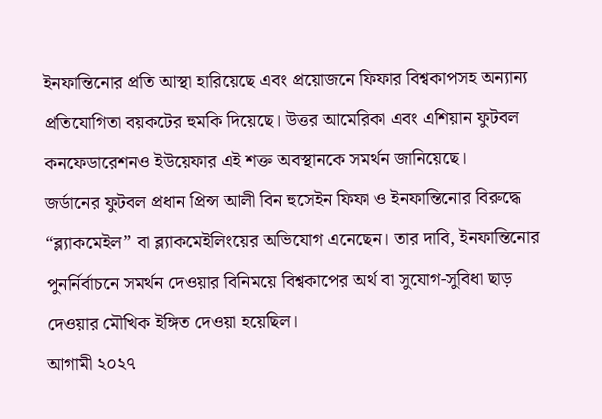ইনফান্তিনোর প্রতি আস্থা হারিয়েছে এবং প্রয়োজনে ফিফার বিশ্বকাপসহ অন্যান্য প্রতিযোগিতা বয়কটের হুমকি দিয়েছে। উত্তর আমেরিকা এবং এশিয়ান ফুটবল কনফেডারেশনও ইউয়েফার এই শক্ত অবস্থানকে সমর্থন জানিয়েছে।
জর্ডানের ফুটবল প্রধান প্রিন্স আলী বিন হুসেইন ফিফা ও ইনফান্তিনোর বিরুদ্ধে “ব্ল্যাকমেইল” বা ব্ল্যাকমেইলিংয়ের অভিযোগ এনেছেন। তার দাবি, ইনফান্তিনোর পুনর্নির্বাচনে সমর্থন দেওয়ার বিনিময়ে বিশ্বকাপের অর্থ বা সুযোগ-সুবিধা ছাড় দেওয়ার মৌখিক ইঙ্গিত দেওয়া হয়েছিল।
আগামী ২০২৭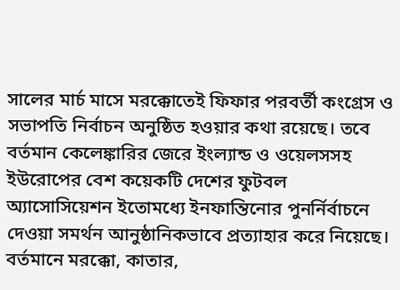সালের মার্চ মাসে মরক্কোতেই ফিফার পরবর্তী কংগ্রেস ও সভাপতি নির্বাচন অনুষ্ঠিত হওয়ার কথা রয়েছে। তবে বর্তমান কেলেঙ্কারির জেরে ইংল্যান্ড ও ওয়েলসসহ ইউরোপের বেশ কয়েকটি দেশের ফুটবল অ্যাসোসিয়েশন ইতোমধ্যে ইনফান্তিনোর পুনর্নির্বাচনে দেওয়া সমর্থন আনুষ্ঠানিকভাবে প্রত্যাহার করে নিয়েছে।
বর্তমানে মরক্কো, কাতার,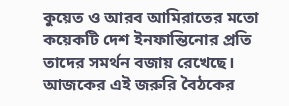কুয়েত ও আরব আমিরাতের মতো কয়েকটি দেশ ইনফান্তিনোর প্রতি তাদের সমর্থন বজায় রেখেছে। আজকের এই জরুরি বৈঠকের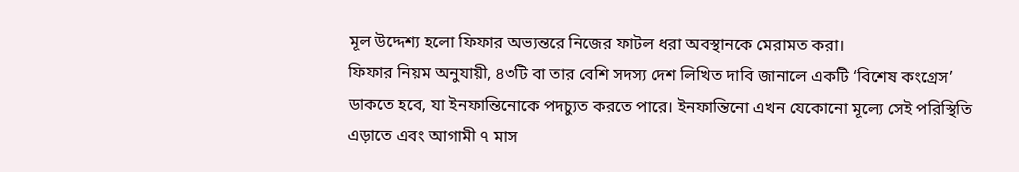মূল উদ্দেশ্য হলো ফিফার অভ্যন্তরে নিজের ফাটল ধরা অবস্থানকে মেরামত করা।
ফিফার নিয়ম অনুযায়ী, ৪৩টি বা তার বেশি সদস্য দেশ লিখিত দাবি জানালে একটি ‘বিশেষ কংগ্রেস’ ডাকতে হবে, যা ইনফান্তিনোকে পদচ্যুত করতে পারে। ইনফান্তিনো এখন যেকোনো মূল্যে সেই পরিস্থিতি এড়াতে এবং আগামী ৭ মাস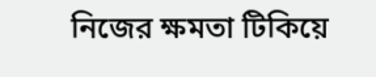নিজের ক্ষমতা টিকিয়ে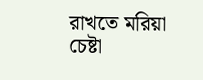রাখতে মরিয়া চেষ্টা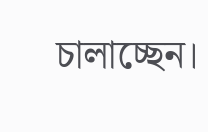চালাচ্ছেন।